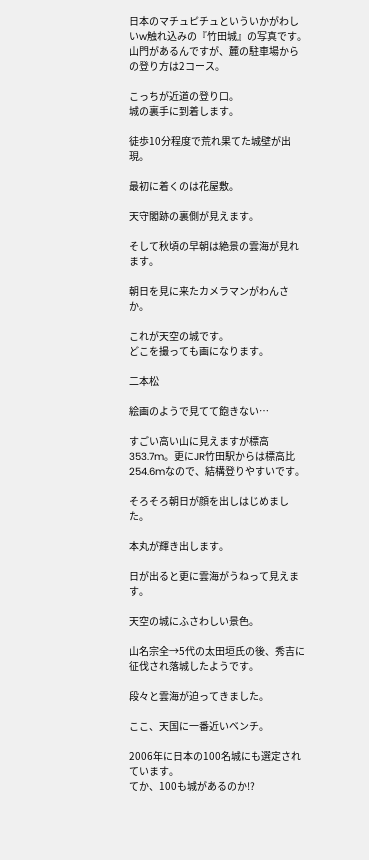日本のマチュピチュといういかがわしいw触れ込みの『竹田城』の写真です。
山門があるんですが、麓の駐車場からの登り方は2コース。

こっちが近道の登り口。
城の裏手に到着します。

徒歩10分程度で荒れ果てた城壁が出現。

最初に着くのは花屋敷。

天守閣跡の裏側が見えます。

そして秋頃の早朝は絶景の雲海が見れます。

朝日を見に来たカメラマンがわんさか。

これが天空の城です。
どこを撮っても画になります。

二本松

絵画のようで見てて飽きない…

すごい高い山に見えますが標高353.7m。更にJR竹田駅からは標高比254.6mなので、結構登りやすいです。

そろそろ朝日が顔を出しはじめました。

本丸が輝き出します。

日が出ると更に雲海がうねって見えます。

天空の城にふさわしい景色。

山名宗全→5代の太田垣氏の後、秀吉に征伐され落城したようです。

段々と雲海が迫ってきました。

ここ、天国に一番近いベンチ。

2006年に日本の100名城にも選定されています。
てか、100も城があるのか!?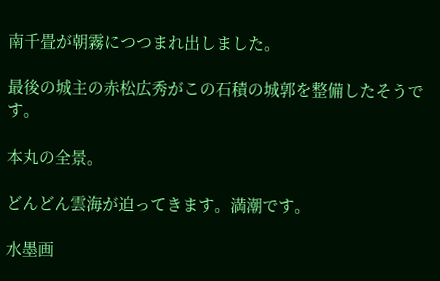南千畳が朝霧につつまれ出しました。

最後の城主の赤松広秀がこの石積の城郭を整備したそうです。

本丸の全景。

どんどん雲海が迫ってきます。満潮です。

水墨画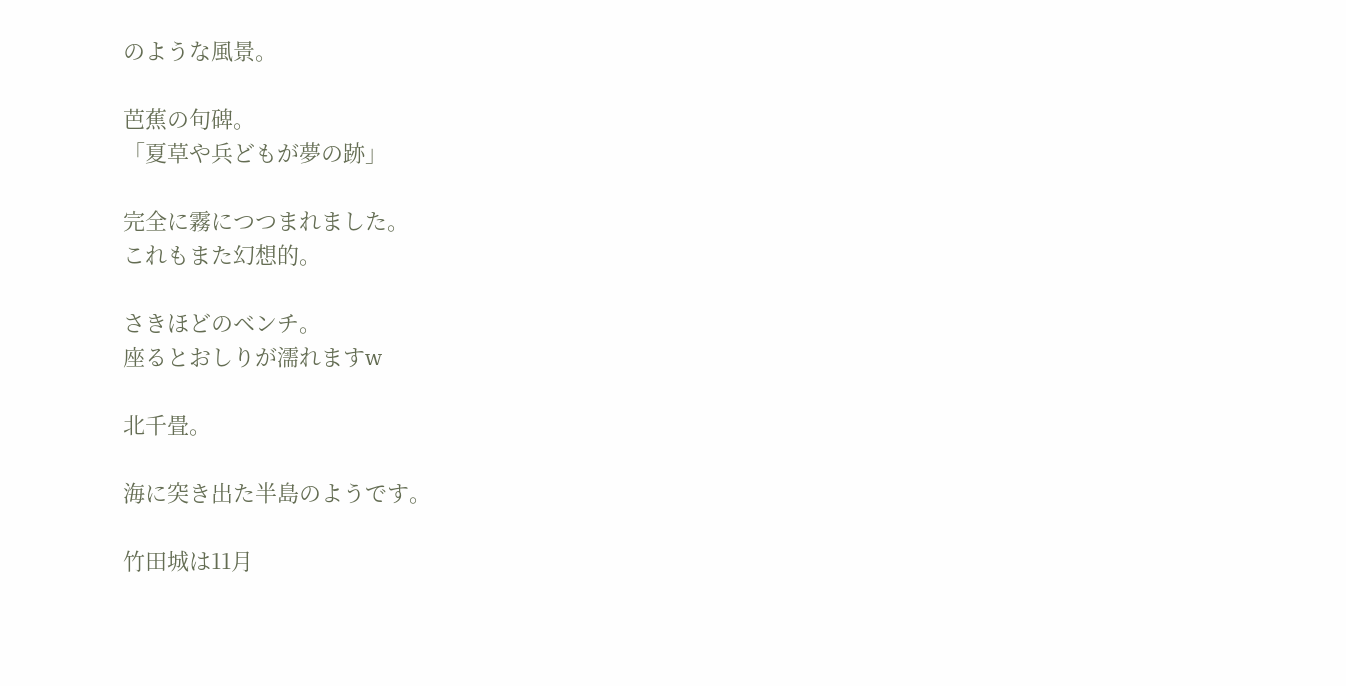のような風景。

芭蕉の句碑。
「夏草や兵どもが夢の跡」

完全に霧につつまれました。
これもまた幻想的。

さきほどのベンチ。
座るとおしりが濡れますw

北千畳。

海に突き出た半島のようです。

竹田城は11月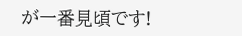が一番見頃です!